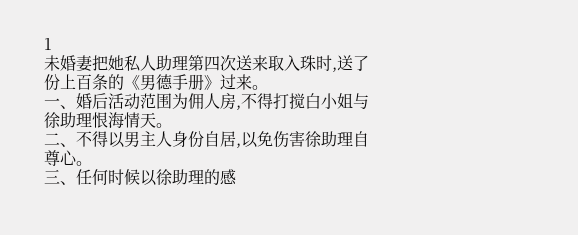1
未婚妻把她私人助理第四次送来取入珠时,送了份上百条的《男德手册》过来。
一、婚后活动范围为佣人房,不得打搅白小姐与徐助理恨海情天。
二、不得以男主人身份自居,以免伤害徐助理自尊心。
三、任何时候以徐助理的感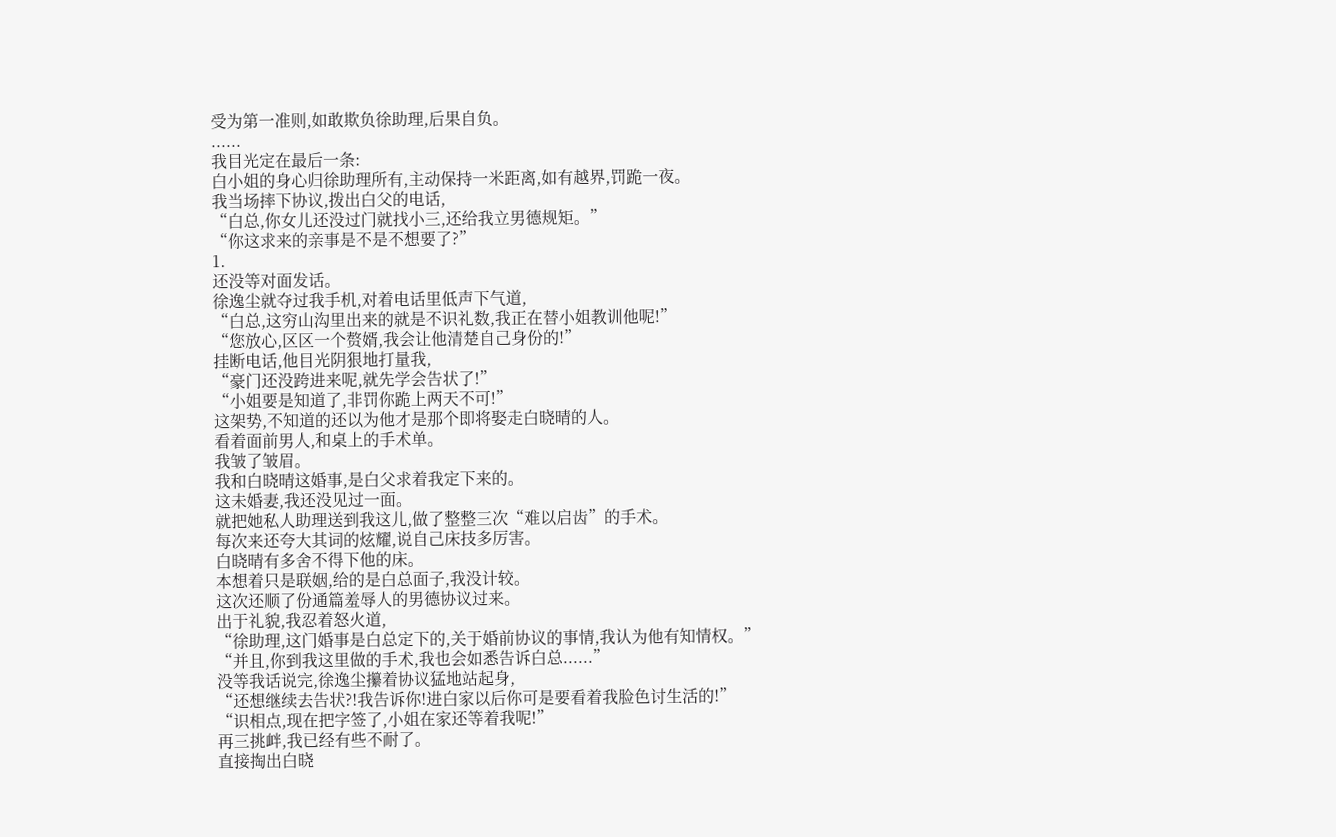受为第一准则,如敢欺负徐助理,后果自负。
......
我目光定在最后一条:
白小姐的身心归徐助理所有,主动保持一米距离,如有越界,罚跪一夜。
我当场摔下协议,拨出白父的电话,
“白总,你女儿还没过门就找小三,还给我立男德规矩。”
“你这求来的亲事是不是不想要了?”
1.
还没等对面发话。
徐逸尘就夺过我手机,对着电话里低声下气道,
“白总,这穷山沟里出来的就是不识礼数,我正在替小姐教训他呢!”
“您放心,区区一个赘婿,我会让他清楚自己身份的!”
挂断电话,他目光阴狠地打量我,
“豪门还没跨进来呢,就先学会告状了!”
“小姐要是知道了,非罚你跪上两天不可!”
这架势,不知道的还以为他才是那个即将娶走白晓晴的人。
看着面前男人,和桌上的手术单。
我皱了皱眉。
我和白晓晴这婚事,是白父求着我定下来的。
这未婚妻,我还没见过一面。
就把她私人助理送到我这儿,做了整整三次“难以启齿”的手术。
每次来还夸大其词的炫耀,说自己床技多厉害。
白晓晴有多舍不得下他的床。
本想着只是联姻,给的是白总面子,我没计较。
这次还顺了份通篇羞辱人的男德协议过来。
出于礼貌,我忍着怒火道,
“徐助理,这门婚事是白总定下的,关于婚前协议的事情,我认为他有知情权。”
“并且,你到我这里做的手术,我也会如悉告诉白总......”
没等我话说完,徐逸尘攥着协议猛地站起身,
“还想继续去告状?!我告诉你!进白家以后你可是要看着我脸色讨生活的!”
“识相点,现在把字签了,小姐在家还等着我呢!”
再三挑衅,我已经有些不耐了。
直接掏出白晓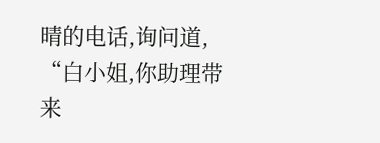晴的电话,询问道,
“白小姐,你助理带来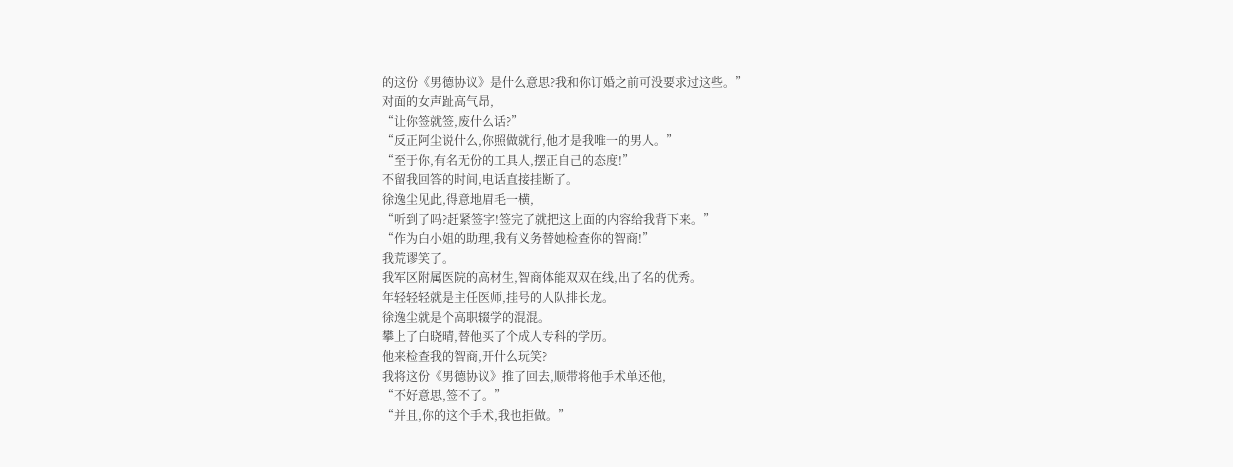的这份《男德协议》是什么意思?我和你订婚之前可没要求过这些。”
对面的女声趾高气昂,
“让你签就签,废什么话?”
“反正阿尘说什么,你照做就行,他才是我唯一的男人。”
“至于你,有名无份的工具人,摆正自己的态度!”
不留我回答的时间,电话直接挂断了。
徐逸尘见此,得意地眉毛一横,
“听到了吗?赶紧签字!签完了就把这上面的内容给我背下来。”
“作为白小姐的助理,我有义务替她检查你的智商!”
我荒谬笑了。
我军区附属医院的高材生,智商体能双双在线,出了名的优秀。
年轻轻轻就是主任医师,挂号的人队排长龙。
徐逸尘就是个高职辍学的混混。
攀上了白晓晴,替他买了个成人专科的学历。
他来检查我的智商,开什么玩笑?
我将这份《男德协议》推了回去,顺带将他手术单还他,
“不好意思,签不了。”
“并且,你的这个手术,我也拒做。”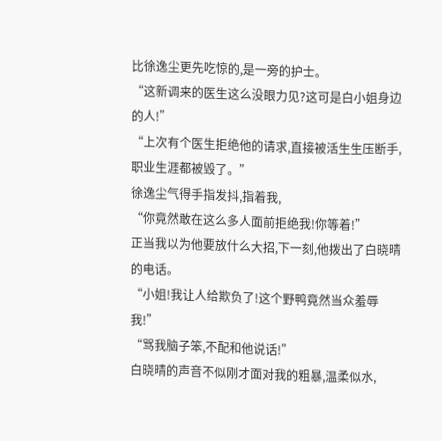比徐逸尘更先吃惊的,是一旁的护士。
“这新调来的医生这么没眼力见?这可是白小姐身边的人!”
“上次有个医生拒绝他的请求,直接被活生生压断手,职业生涯都被毁了。”
徐逸尘气得手指发抖,指着我,
“你竟然敢在这么多人面前拒绝我!你等着!”
正当我以为他要放什么大招,下一刻,他拨出了白晓晴的电话。
“小姐!我让人给欺负了!这个野鸭竟然当众羞辱我!”
“骂我脑子笨,不配和他说话!”
白晓晴的声音不似刚才面对我的粗暴,温柔似水,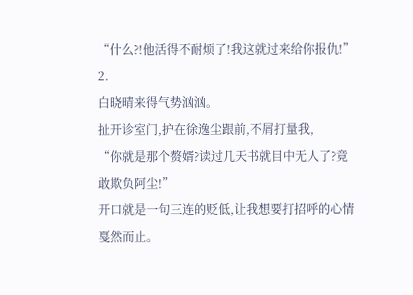“什么?!他活得不耐烦了!我这就过来给你报仇!”
2.
白晓晴来得气势汹汹。
扯开诊室门,护在徐逸尘跟前,不屑打量我,
“你就是那个赘婿?读过几天书就目中无人了?竟敢欺负阿尘!”
开口就是一句三连的贬低,让我想要打招呼的心情戛然而止。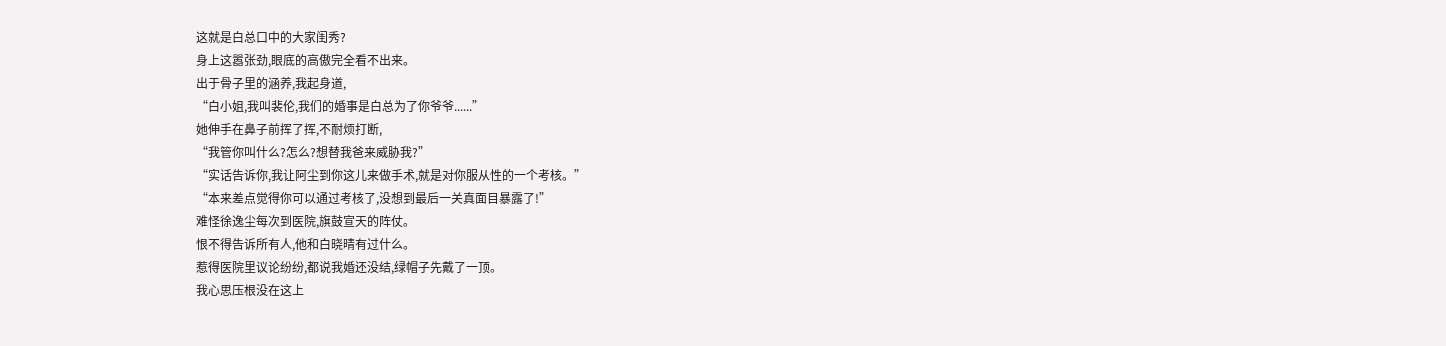这就是白总口中的大家闺秀?
身上这嚣张劲,眼底的高傲完全看不出来。
出于骨子里的涵养,我起身道,
“白小姐,我叫裴伦,我们的婚事是白总为了你爷爷......”
她伸手在鼻子前挥了挥,不耐烦打断,
“我管你叫什么?怎么?想替我爸来威胁我?”
“实话告诉你,我让阿尘到你这儿来做手术,就是对你服从性的一个考核。”
“本来差点觉得你可以通过考核了,没想到最后一关真面目暴露了!”
难怪徐逸尘每次到医院,旗鼓宣天的阵仗。
恨不得告诉所有人,他和白晓晴有过什么。
惹得医院里议论纷纷,都说我婚还没结,绿帽子先戴了一顶。
我心思压根没在这上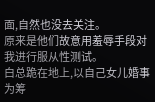面,自然也没去关注。
原来是他们故意用羞辱手段对我进行服从性测试。
白总跪在地上,以自己女儿婚事为筹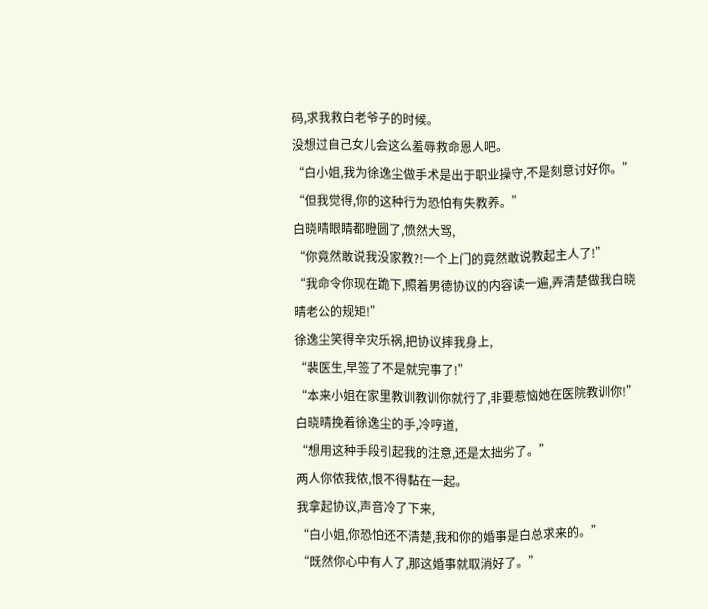码,求我救白老爷子的时候。
没想过自己女儿会这么羞辱救命恩人吧。
“白小姐,我为徐逸尘做手术是出于职业操守,不是刻意讨好你。”
“但我觉得,你的这种行为恐怕有失教养。”
白晓晴眼睛都瞪圆了,愤然大骂,
“你竟然敢说我没家教?!一个上门的竟然敢说教起主人了!”
“我命令你现在跪下,照着男德协议的内容读一遍,弄清楚做我白晓晴老公的规矩!”
徐逸尘笑得辛灾乐祸,把协议摔我身上,
“裴医生,早签了不是就完事了!”
“本来小姐在家里教训教训你就行了,非要惹恼她在医院教训你!”
白晓晴挽着徐逸尘的手,冷哼道,
“想用这种手段引起我的注意,还是太拙劣了。”
两人你侬我侬,恨不得黏在一起。
我拿起协议,声音冷了下来,
“白小姐,你恐怕还不清楚,我和你的婚事是白总求来的。”
“既然你心中有人了,那这婚事就取消好了。”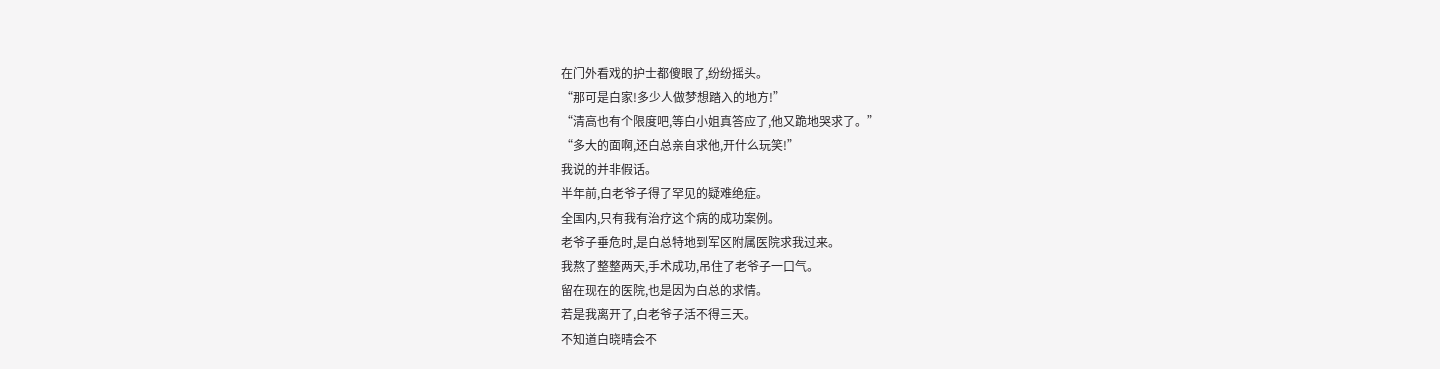在门外看戏的护士都傻眼了,纷纷摇头。
“那可是白家!多少人做梦想踏入的地方!”
“清高也有个限度吧,等白小姐真答应了,他又跪地哭求了。”
“多大的面啊,还白总亲自求他,开什么玩笑!”
我说的并非假话。
半年前,白老爷子得了罕见的疑难绝症。
全国内,只有我有治疗这个病的成功案例。
老爷子垂危时,是白总特地到军区附属医院求我过来。
我熬了整整两天,手术成功,吊住了老爷子一口气。
留在现在的医院,也是因为白总的求情。
若是我离开了,白老爷子活不得三天。
不知道白晓晴会不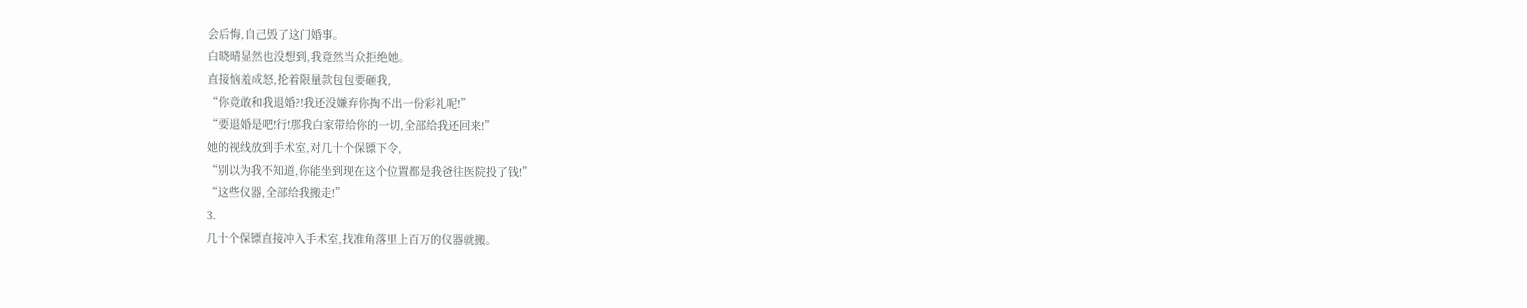会后悔,自己毁了这门婚事。
白晓晴显然也没想到,我竟然当众拒绝她。
直接恼羞成怒,抡着限量款包包要砸我,
“你竟敢和我退婚?!我还没嫌弃你掏不出一份彩礼呢!”
“要退婚是吧!行!那我白家带给你的一切,全部给我还回来!”
她的视线放到手术室,对几十个保镖下令,
“别以为我不知道,你能坐到现在这个位置都是我爸往医院投了钱!”
“这些仪器,全部给我搬走!”
3.
几十个保镖直接冲入手术室,找准角落里上百万的仪器就搬。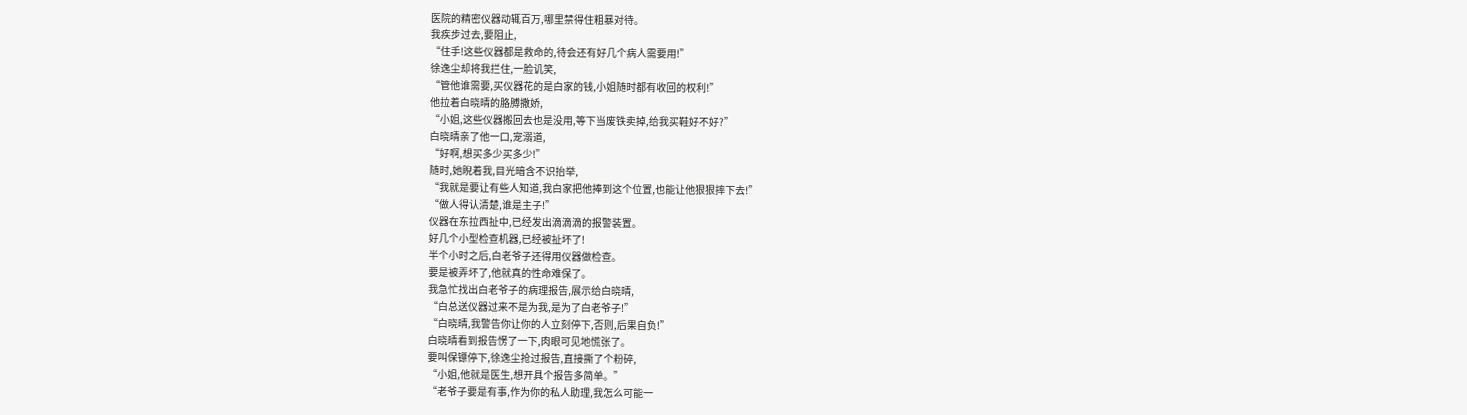医院的精密仪器动辄百万,哪里禁得住粗暴对待。
我疾步过去,要阻止,
“住手!这些仪器都是救命的,待会还有好几个病人需要用!”
徐逸尘却将我拦住,一脸讥笑,
“管他谁需要,买仪器花的是白家的钱,小姐随时都有收回的权利!”
他拉着白晓晴的胳膊撒娇,
“小姐,这些仪器搬回去也是没用,等下当废铁卖掉,给我买鞋好不好?”
白晓晴亲了他一口,宠溺道,
“好啊,想买多少买多少!”
随时,她睨着我,目光暗含不识抬举,
“我就是要让有些人知道,我白家把他捧到这个位置,也能让他狠狠摔下去!”
“做人得认清楚,谁是主子!”
仪器在东拉西扯中,已经发出滴滴滴的报警装置。
好几个小型检查机器,已经被扯坏了!
半个小时之后,白老爷子还得用仪器做检查。
要是被弄坏了,他就真的性命难保了。
我急忙找出白老爷子的病理报告,展示给白晓晴,
“白总送仪器过来不是为我,是为了白老爷子!”
“白晓晴,我警告你让你的人立刻停下,否则,后果自负!”
白晓晴看到报告愣了一下,肉眼可见地慌张了。
要叫保镖停下,徐逸尘抢过报告,直接撕了个粉碎,
“小姐,他就是医生,想开具个报告多简单。”
“老爷子要是有事,作为你的私人助理,我怎么可能一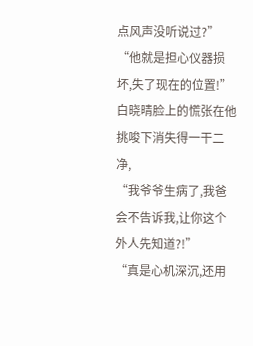点风声没听说过?”
“他就是担心仪器损坏,失了现在的位置!”
白晓晴脸上的慌张在他挑唆下消失得一干二净,
“我爷爷生病了,我爸会不告诉我,让你这个外人先知道?!”
“真是心机深沉,还用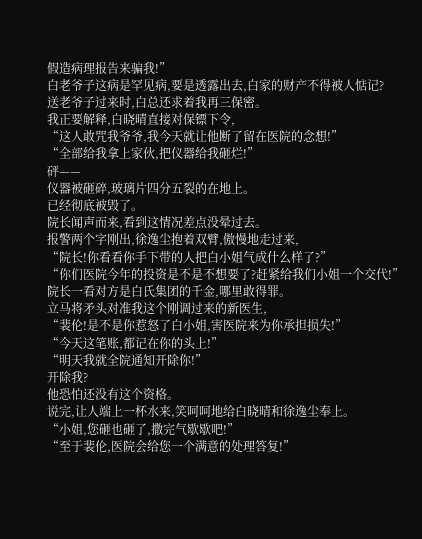假造病理报告来骗我!”
白老爷子这病是罕见病,要是透露出去,白家的财产不得被人惦记?
送老爷子过来时,白总还求着我再三保密。
我正要解释,白晓晴直接对保镖下令,
“这人敢咒我爷爷,我今天就让他断了留在医院的念想!”
“全部给我拿上家伙,把仪器给我砸烂!”
砰——
仪器被砸碎,玻璃片四分五裂的在地上。
已经彻底被毁了。
院长闻声而来,看到这情况差点没晕过去。
报警两个字刚出,徐逸尘抱着双臂,傲慢地走过来,
“院长!你看看你手下带的人把白小姐气成什么样了?”
“你们医院今年的投资是不是不想要了?赶紧给我们小姐一个交代!”
院长一看对方是白氏集团的千金,哪里敢得罪。
立马将矛头对准我这个刚调过来的新医生,
“裴伦!是不是你惹怒了白小姐,害医院来为你承担损失!”
“今天这笔账,都记在你的头上!”
“明天我就全院通知开除你!”
开除我?
他恐怕还没有这个资格。
说完,让人端上一杯水来,笑呵呵地给白晓晴和徐逸尘奉上。
“小姐,您砸也砸了,撒完气歇歇吧!”
“至于裴伦,医院会给您一个满意的处理答复!”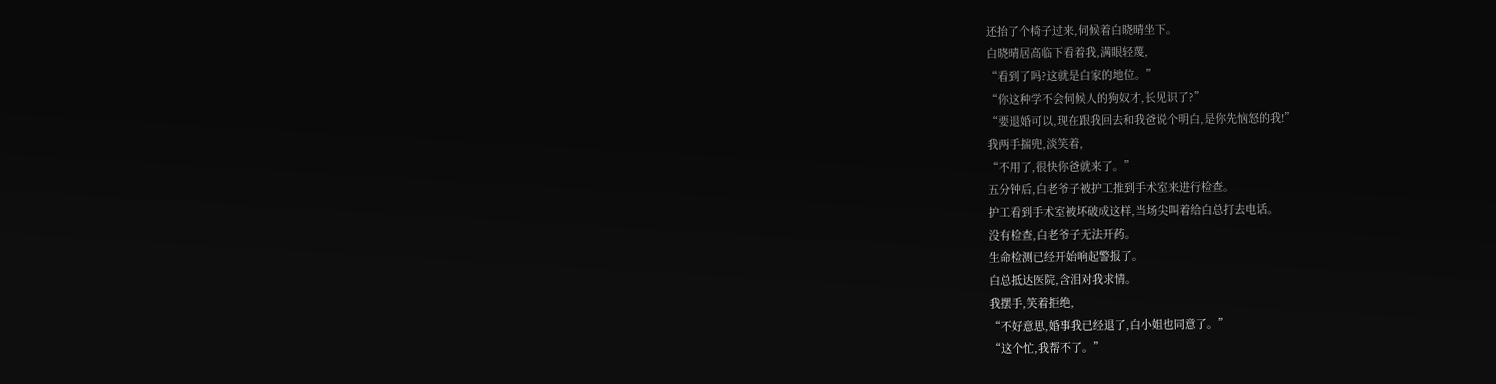还抬了个椅子过来,伺候着白晓晴坐下。
白晓晴居高临下看着我,满眼轻蔑,
“看到了吗?这就是白家的地位。”
“你这种学不会伺候人的狗奴才,长见识了?”
“要退婚可以,现在跟我回去和我爸说个明白,是你先恼怒的我!”
我两手揣兜,淡笑着,
“不用了,很快你爸就来了。”
五分钟后,白老爷子被护工推到手术室来进行检查。
护工看到手术室被坏破成这样,当场尖叫着给白总打去电话。
没有检查,白老爷子无法开药。
生命检测已经开始响起警报了。
白总抵达医院,含泪对我求情。
我摆手,笑着拒绝,
“不好意思,婚事我已经退了,白小姐也同意了。”
“这个忙,我帮不了。”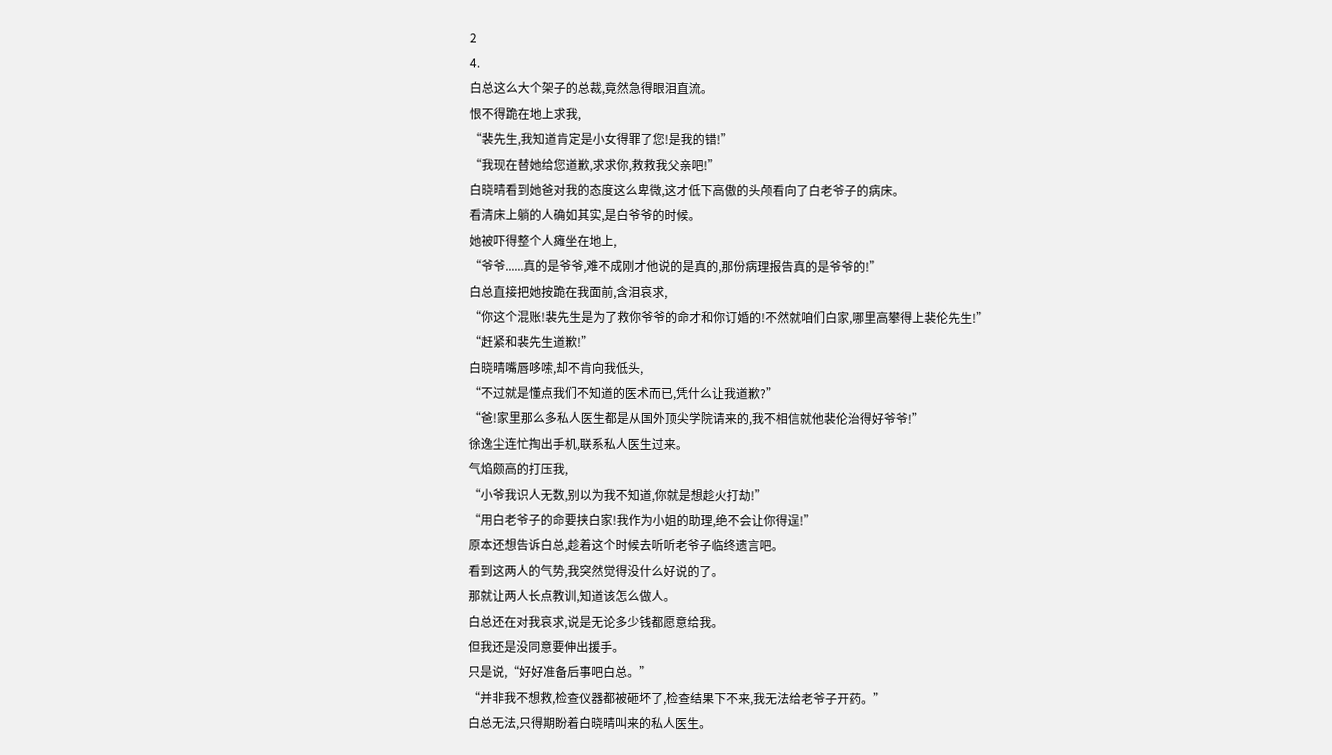2
4.
白总这么大个架子的总裁,竟然急得眼泪直流。
恨不得跪在地上求我,
“裴先生,我知道肯定是小女得罪了您!是我的错!”
“我现在替她给您道歉,求求你,救救我父亲吧!”
白晓晴看到她爸对我的态度这么卑微,这才低下高傲的头颅看向了白老爷子的病床。
看清床上躺的人确如其实,是白爷爷的时候。
她被吓得整个人瘫坐在地上,
“爷爷......真的是爷爷,难不成刚才他说的是真的,那份病理报告真的是爷爷的!”
白总直接把她按跪在我面前,含泪哀求,
“你这个混账!裴先生是为了救你爷爷的命才和你订婚的!不然就咱们白家,哪里高攀得上裴伦先生!”
“赶紧和裴先生道歉!”
白晓晴嘴唇哆嗦,却不肯向我低头,
“不过就是懂点我们不知道的医术而已,凭什么让我道歉?”
“爸!家里那么多私人医生都是从国外顶尖学院请来的,我不相信就他裴伦治得好爷爷!”
徐逸尘连忙掏出手机,联系私人医生过来。
气焰颇高的打压我,
“小爷我识人无数,别以为我不知道,你就是想趁火打劫!”
“用白老爷子的命要挟白家!我作为小姐的助理,绝不会让你得逞!”
原本还想告诉白总,趁着这个时候去听听老爷子临终遗言吧。
看到这两人的气势,我突然觉得没什么好说的了。
那就让两人长点教训,知道该怎么做人。
白总还在对我哀求,说是无论多少钱都愿意给我。
但我还是没同意要伸出援手。
只是说,“好好准备后事吧白总。”
“并非我不想救,检查仪器都被砸坏了,检查结果下不来,我无法给老爷子开药。”
白总无法,只得期盼着白晓晴叫来的私人医生。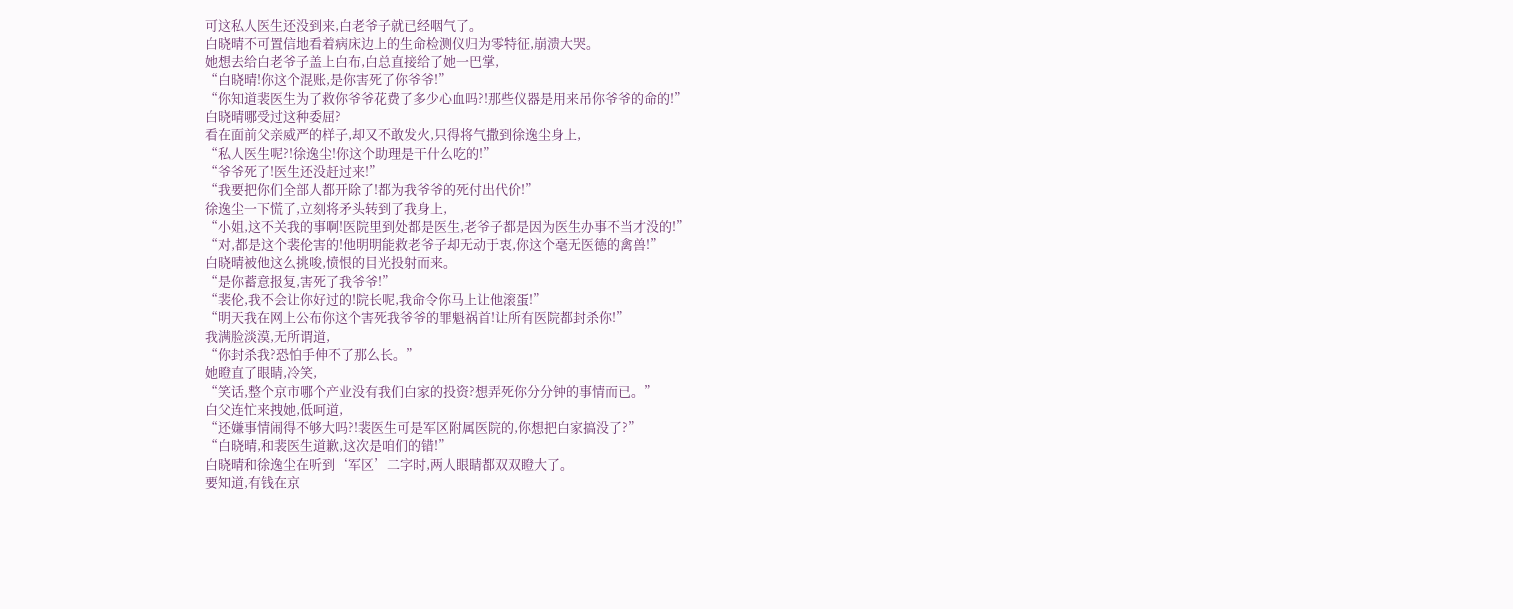可这私人医生还没到来,白老爷子就已经咽气了。
白晓晴不可置信地看着病床边上的生命检测仪归为零特征,崩溃大哭。
她想去给白老爷子盖上白布,白总直接给了她一巴掌,
“白晓晴!你这个混账,是你害死了你爷爷!”
“你知道裴医生为了救你爷爷花费了多少心血吗?!那些仪器是用来吊你爷爷的命的!”
白晓晴哪受过这种委屈?
看在面前父亲威严的样子,却又不敢发火,只得将气撒到徐逸尘身上,
“私人医生呢?!徐逸尘!你这个助理是干什么吃的!”
“爷爷死了!医生还没赶过来!”
“我要把你们全部人都开除了!都为我爷爷的死付出代价!”
徐逸尘一下慌了,立刻将矛头转到了我身上,
“小姐,这不关我的事啊!医院里到处都是医生,老爷子都是因为医生办事不当才没的!”
“对,都是这个裴伦害的!他明明能救老爷子却无动于衷,你这个毫无医德的禽兽!”
白晓晴被他这么挑唆,愤恨的目光投射而来。
“是你蓄意报复,害死了我爷爷!”
“裴伦,我不会让你好过的!院长呢,我命令你马上让他滚蛋!”
“明天我在网上公布你这个害死我爷爷的罪魁祸首!让所有医院都封杀你!”
我满脸淡漠,无所谓道,
“你封杀我?恐怕手伸不了那么长。”
她瞪直了眼睛,冷笑,
“笑话,整个京市哪个产业没有我们白家的投资?想弄死你分分钟的事情而已。”
白父连忙来拽她,低呵道,
“还嫌事情闹得不够大吗?!裴医生可是军区附属医院的,你想把白家搞没了?”
“白晓晴,和裴医生道歉,这次是咱们的错!”
白晓晴和徐逸尘在听到‘军区’二字时,两人眼睛都双双瞪大了。
要知道,有钱在京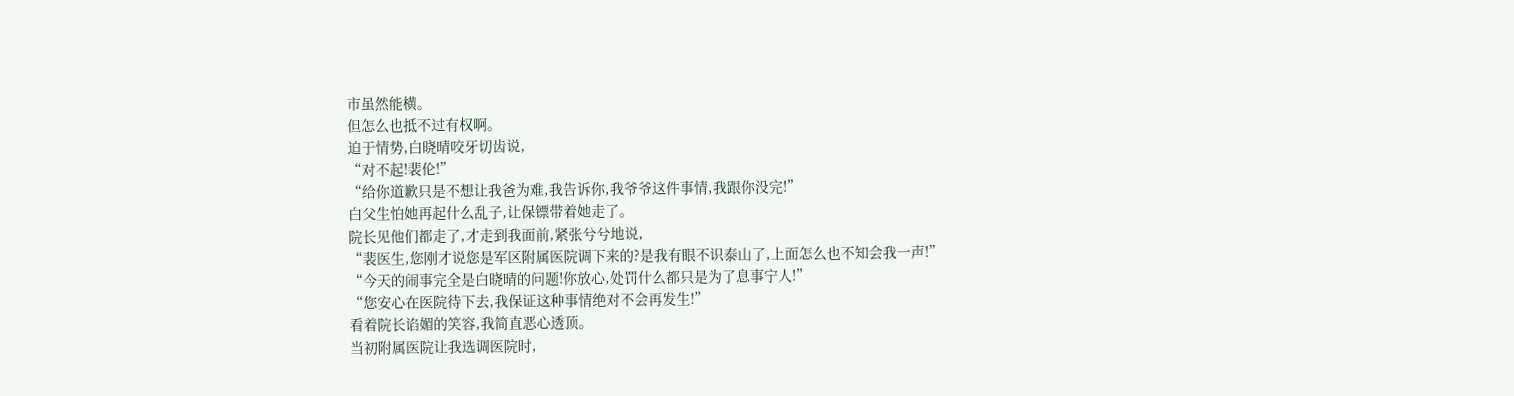市虽然能横。
但怎么也抵不过有权啊。
迫于情势,白晓晴咬牙切齿说,
“对不起!裴伦!”
“给你道歉只是不想让我爸为难,我告诉你,我爷爷这件事情,我跟你没完!”
白父生怕她再起什么乱子,让保镖带着她走了。
院长见他们都走了,才走到我面前,紧张兮兮地说,
“裴医生,您刚才说您是军区附属医院调下来的?是我有眼不识泰山了,上面怎么也不知会我一声!”
“今天的闹事完全是白晓晴的问题!你放心,处罚什么都只是为了息事宁人!”
“您安心在医院待下去,我保证这种事情绝对不会再发生!”
看着院长谄媚的笑容,我简直恶心透顶。
当初附属医院让我选调医院时,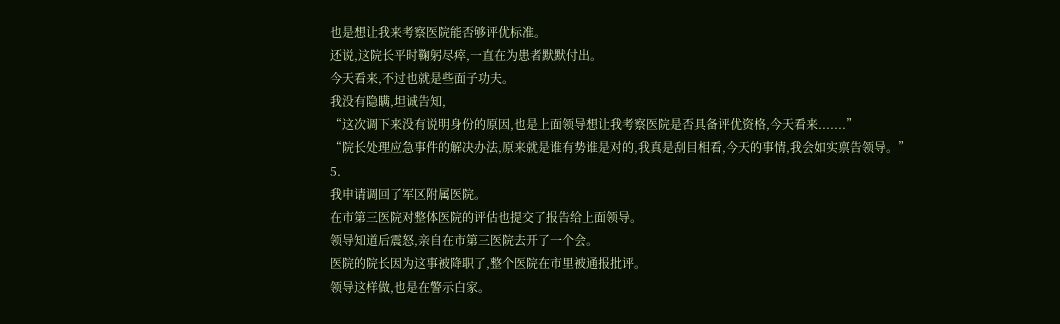也是想让我来考察医院能否够评优标准。
还说,这院长平时鞠躬尽瘁,一直在为患者默默付出。
今天看来,不过也就是些面子功夫。
我没有隐瞒,坦诚告知,
“这次调下来没有说明身份的原因,也是上面领导想让我考察医院是否具备评优资格,今天看来.......”
“院长处理应急事件的解决办法,原来就是谁有势谁是对的,我真是刮目相看,今天的事情,我会如实禀告领导。”
5.
我申请调回了军区附属医院。
在市第三医院对整体医院的评估也提交了报告给上面领导。
领导知道后震怒,亲自在市第三医院去开了一个会。
医院的院长因为这事被降职了,整个医院在市里被通报批评。
领导这样做,也是在警示白家。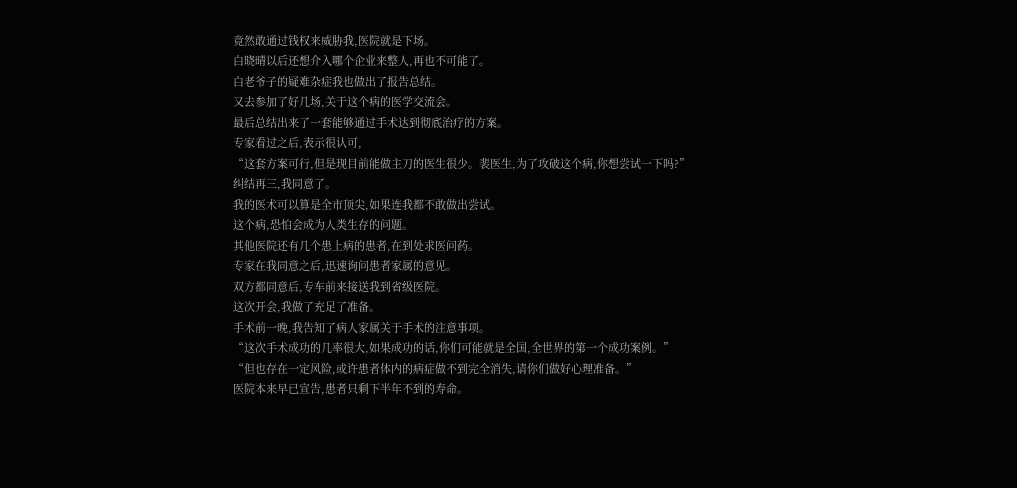竟然敢通过钱权来威胁我,医院就是下场。
白晓晴以后还想介入哪个企业来整人,再也不可能了。
白老爷子的疑难杂症我也做出了报告总结。
又去参加了好几场,关于这个病的医学交流会。
最后总结出来了一套能够通过手术达到彻底治疗的方案。
专家看过之后,表示很认可,
“这套方案可行,但是现目前能做主刀的医生很少。裴医生,为了攻破这个病,你想尝试一下吗?”
纠结再三,我同意了。
我的医术可以算是全市顶尖,如果连我都不敢做出尝试。
这个病,恐怕会成为人类生存的问题。
其他医院还有几个患上病的患者,在到处求医问药。
专家在我同意之后,迅速询问患者家属的意见。
双方都同意后,专车前来接送我到省级医院。
这次开会,我做了充足了准备。
手术前一晚,我告知了病人家属关于手术的注意事项。
“这次手术成功的几率很大,如果成功的话,你们可能就是全国,全世界的第一个成功案例。”
“但也存在一定风险,或许患者体内的病症做不到完全消失,请你们做好心理准备。”
医院本来早已宣告,患者只剩下半年不到的寿命。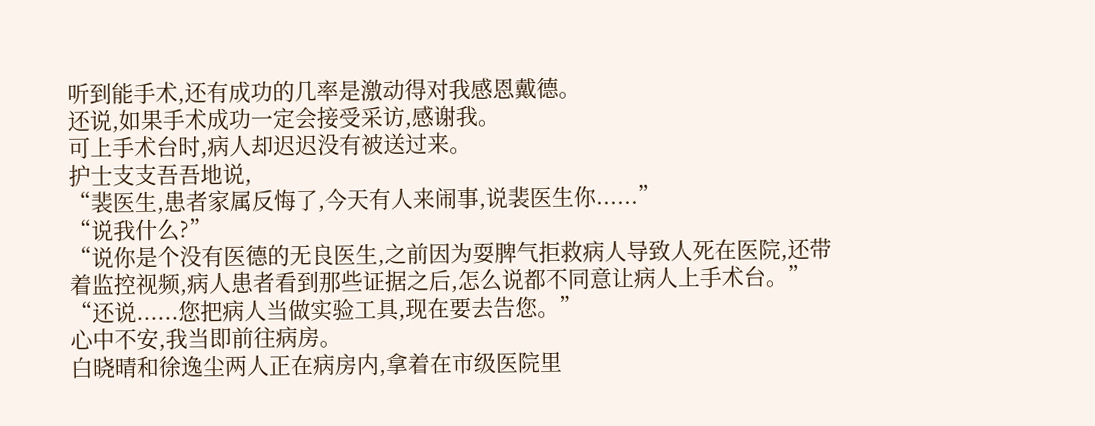听到能手术,还有成功的几率是激动得对我感恩戴德。
还说,如果手术成功一定会接受采访,感谢我。
可上手术台时,病人却迟迟没有被送过来。
护士支支吾吾地说,
“裴医生,患者家属反悔了,今天有人来闹事,说裴医生你......”
“说我什么?”
“说你是个没有医德的无良医生,之前因为耍脾气拒救病人导致人死在医院,还带着监控视频,病人患者看到那些证据之后,怎么说都不同意让病人上手术台。”
“还说......您把病人当做实验工具,现在要去告您。”
心中不安,我当即前往病房。
白晓晴和徐逸尘两人正在病房内,拿着在市级医院里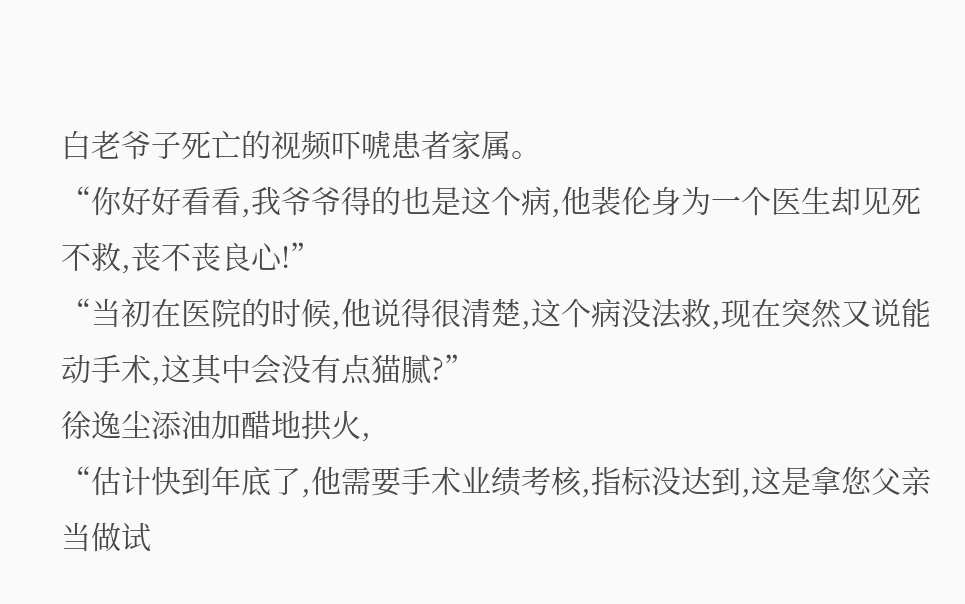白老爷子死亡的视频吓唬患者家属。
“你好好看看,我爷爷得的也是这个病,他裴伦身为一个医生却见死不救,丧不丧良心!”
“当初在医院的时候,他说得很清楚,这个病没法救,现在突然又说能动手术,这其中会没有点猫腻?”
徐逸尘添油加醋地拱火,
“估计快到年底了,他需要手术业绩考核,指标没达到,这是拿您父亲当做试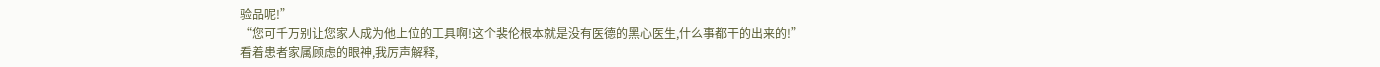验品呢!”
“您可千万别让您家人成为他上位的工具啊!这个裴伦根本就是没有医德的黑心医生,什么事都干的出来的!”
看着患者家属顾虑的眼神,我厉声解释,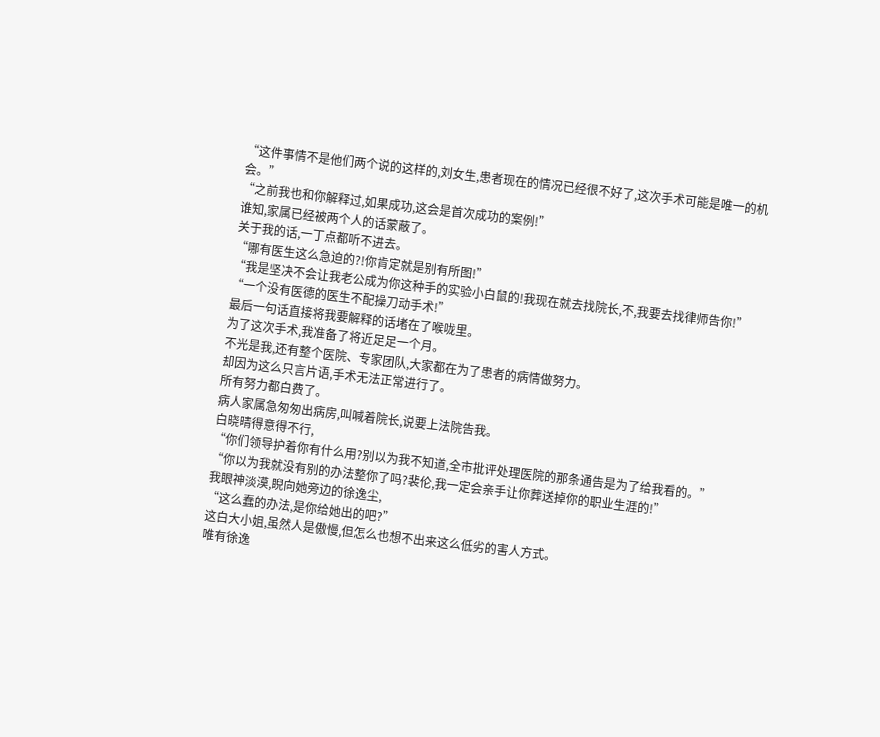“这件事情不是他们两个说的这样的,刘女生,患者现在的情况已经很不好了,这次手术可能是唯一的机会。”
“之前我也和你解释过,如果成功,这会是首次成功的案例!”
谁知,家属已经被两个人的话蒙蔽了。
关于我的话,一丁点都听不进去。
“哪有医生这么急迫的?!你肯定就是别有所图!”
“我是坚决不会让我老公成为你这种手的实验小白鼠的!我现在就去找院长,不,我要去找律师告你!”
“一个没有医德的医生不配操刀动手术!”
最后一句话直接将我要解释的话堵在了喉咙里。
为了这次手术,我准备了将近足足一个月。
不光是我,还有整个医院、专家团队,大家都在为了患者的病情做努力。
却因为这么只言片语,手术无法正常进行了。
所有努力都白费了。
病人家属急匆匆出病房,叫喊着院长,说要上法院告我。
白晓晴得意得不行,
“你们领导护着你有什么用?别以为我不知道,全市批评处理医院的那条通告是为了给我看的。”
“你以为我就没有别的办法整你了吗?裴伦,我一定会亲手让你葬送掉你的职业生涯的!”
我眼神淡漠,睨向她旁边的徐逸尘,
“这么蠢的办法,是你给她出的吧?”
这白大小姐,虽然人是傲慢,但怎么也想不出来这么低劣的害人方式。
唯有徐逸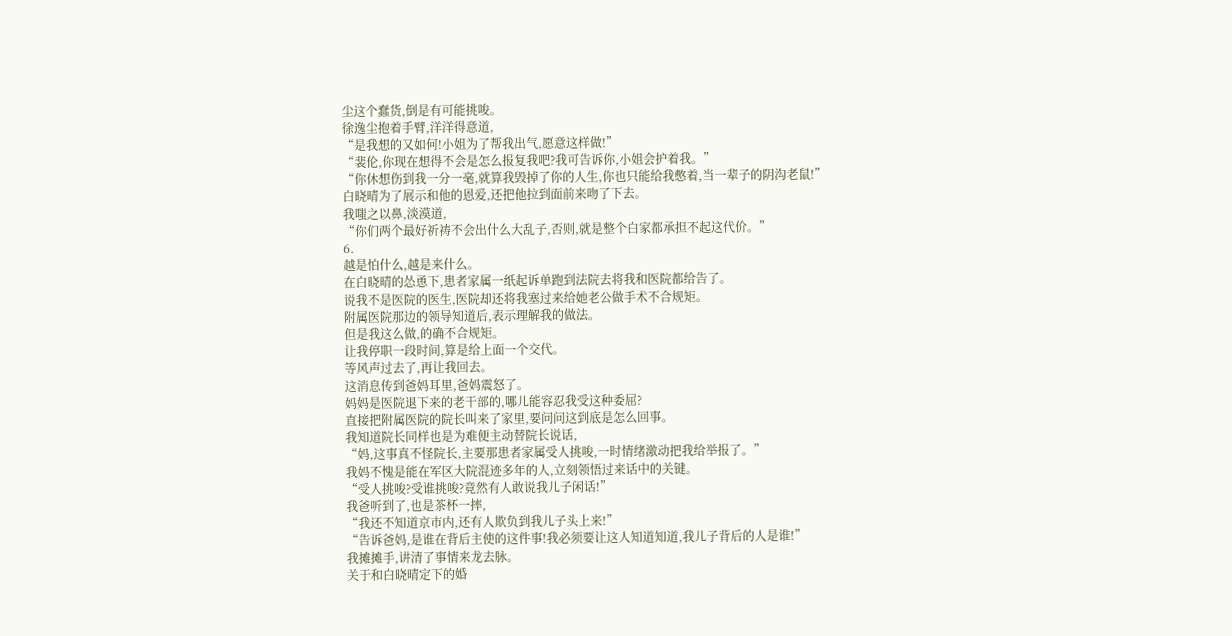尘这个蠢货,倒是有可能挑唆。
徐逸尘抱着手臂,洋洋得意道,
“是我想的又如何!小姐为了帮我出气,愿意这样做!”
“裴伦,你现在想得不会是怎么报复我吧?我可告诉你,小姐会护着我。”
“你休想伤到我一分一毫,就算我毁掉了你的人生,你也只能给我憋着,当一辈子的阴沟老鼠!”
白晓晴为了展示和他的恩爱,还把他拉到面前来吻了下去。
我嗤之以鼻,淡漠道,
“你们两个最好祈祷不会出什么大乱子,否则,就是整个白家都承担不起这代价。”
6.
越是怕什么,越是来什么。
在白晓晴的怂恿下,患者家属一纸起诉单跑到法院去将我和医院都给告了。
说我不是医院的医生,医院却还将我塞过来给她老公做手术不合规矩。
附属医院那边的领导知道后,表示理解我的做法。
但是我这么做,的确不合规矩。
让我停职一段时间,算是给上面一个交代。
等风声过去了,再让我回去。
这消息传到爸妈耳里,爸妈震怒了。
妈妈是医院退下来的老干部的,哪儿能容忍我受这种委屈?
直接把附属医院的院长叫来了家里,要问问这到底是怎么回事。
我知道院长同样也是为难便主动替院长说话,
“妈,这事真不怪院长,主要那患者家属受人挑唆,一时情绪激动把我给举报了。”
我妈不愧是能在军区大院混迹多年的人,立刻领悟过来话中的关键。
“受人挑唆?受谁挑唆?竟然有人敢说我儿子闲话!”
我爸听到了,也是茶杯一摔,
“我还不知道京市内,还有人欺负到我儿子头上来!”
“告诉爸妈,是谁在背后主使的这件事!我必须要让这人知道知道,我儿子背后的人是谁!”
我摊摊手,讲清了事情来龙去脉。
关于和白晓晴定下的婚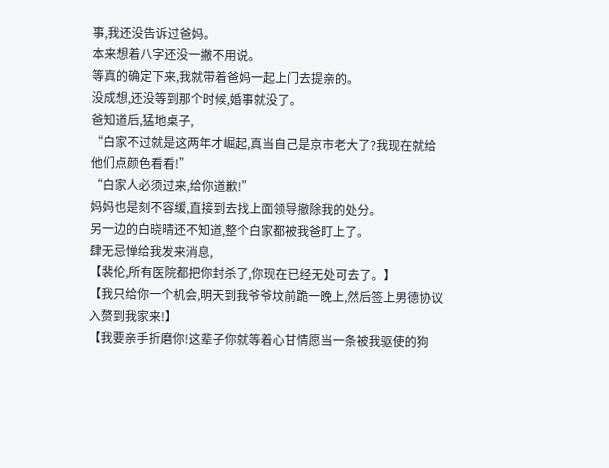事,我还没告诉过爸妈。
本来想着八字还没一撇不用说。
等真的确定下来,我就带着爸妈一起上门去提亲的。
没成想,还没等到那个时候,婚事就没了。
爸知道后,猛地桌子,
“白家不过就是这两年才崛起,真当自己是京市老大了?我现在就给他们点颜色看看!”
“白家人必须过来,给你道歉!”
妈妈也是刻不容缓,直接到去找上面领导撤除我的处分。
另一边的白晓晴还不知道,整个白家都被我爸盯上了。
肆无忌惮给我发来消息,
【裴伦,所有医院都把你封杀了,你现在已经无处可去了。】
【我只给你一个机会,明天到我爷爷坟前跪一晚上,然后签上男德协议入赘到我家来!】
【我要亲手折磨你!这辈子你就等着心甘情愿当一条被我驱使的狗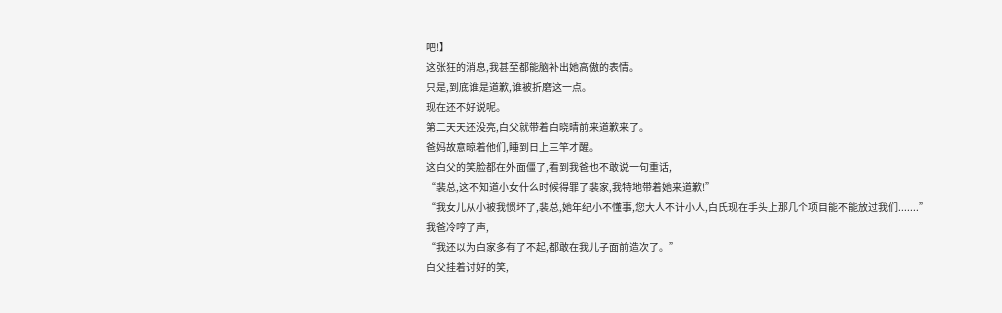吧!】
这张狂的消息,我甚至都能脑补出她高傲的表情。
只是,到底谁是道歉,谁被折磨这一点。
现在还不好说呢。
第二天天还没亮,白父就带着白晓晴前来道歉来了。
爸妈故意晾着他们,睡到日上三竿才醒。
这白父的笑脸都在外面僵了,看到我爸也不敢说一句重话,
“裴总,这不知道小女什么时候得罪了裴家,我特地带着她来道歉!”
“我女儿从小被我惯坏了,裴总,她年纪小不懂事,您大人不计小人,白氏现在手头上那几个项目能不能放过我们.......”
我爸冷哼了声,
“我还以为白家多有了不起,都敢在我儿子面前造次了。”
白父挂着讨好的笑,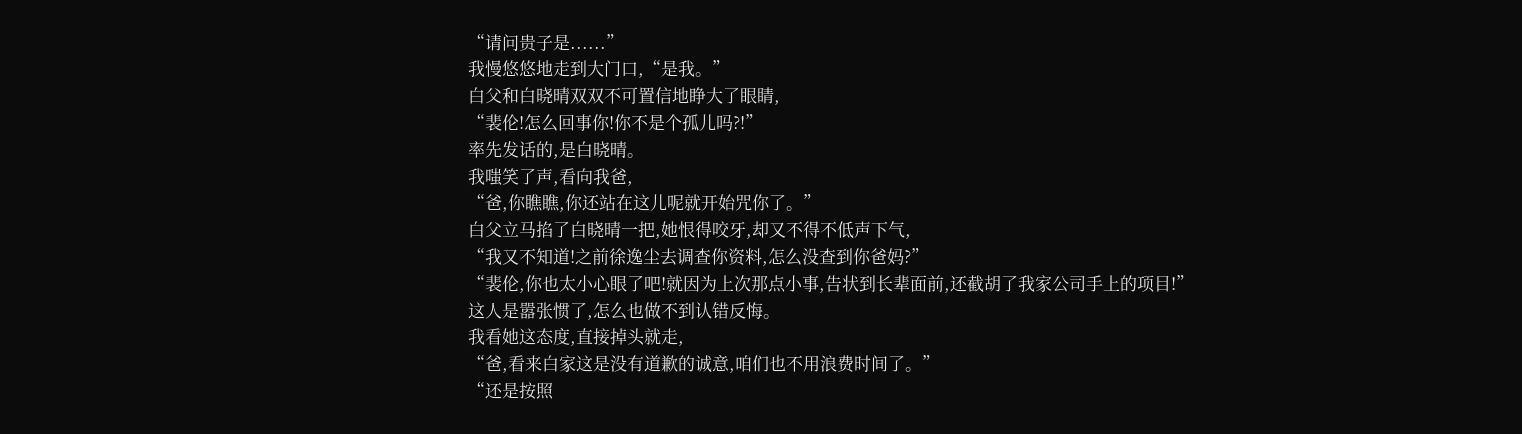“请问贵子是......”
我慢悠悠地走到大门口,“是我。”
白父和白晓晴双双不可置信地睁大了眼睛,
“裴伦!怎么回事你!你不是个孤儿吗?!”
率先发话的,是白晓晴。
我嗤笑了声,看向我爸,
“爸,你瞧瞧,你还站在这儿呢就开始咒你了。”
白父立马掐了白晓晴一把,她恨得咬牙,却又不得不低声下气,
“我又不知道!之前徐逸尘去调查你资料,怎么没查到你爸妈?”
“裴伦,你也太小心眼了吧!就因为上次那点小事,告状到长辈面前,还截胡了我家公司手上的项目!”
这人是嚣张惯了,怎么也做不到认错反悔。
我看她这态度,直接掉头就走,
“爸,看来白家这是没有道歉的诚意,咱们也不用浪费时间了。”
“还是按照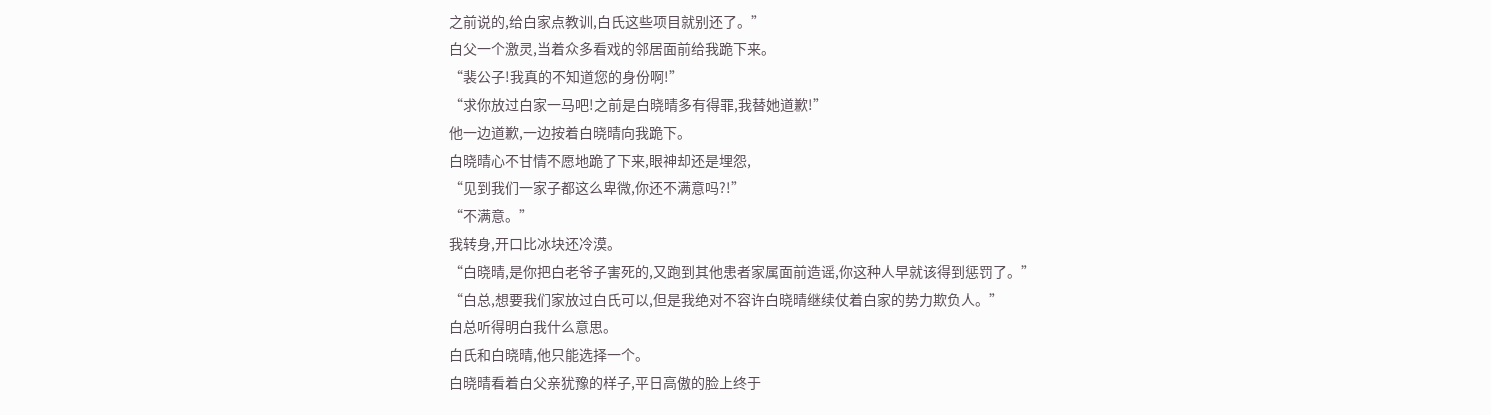之前说的,给白家点教训,白氏这些项目就别还了。”
白父一个激灵,当着众多看戏的邻居面前给我跪下来。
“裴公子!我真的不知道您的身份啊!”
“求你放过白家一马吧!之前是白晓晴多有得罪,我替她道歉!”
他一边道歉,一边按着白晓晴向我跪下。
白晓晴心不甘情不愿地跪了下来,眼神却还是埋怨,
“见到我们一家子都这么卑微,你还不满意吗?!”
“不满意。”
我转身,开口比冰块还冷漠。
“白晓晴,是你把白老爷子害死的,又跑到其他患者家属面前造谣,你这种人早就该得到惩罚了。”
“白总,想要我们家放过白氏可以,但是我绝对不容许白晓晴继续仗着白家的势力欺负人。”
白总听得明白我什么意思。
白氏和白晓晴,他只能选择一个。
白晓晴看着白父亲犹豫的样子,平日高傲的脸上终于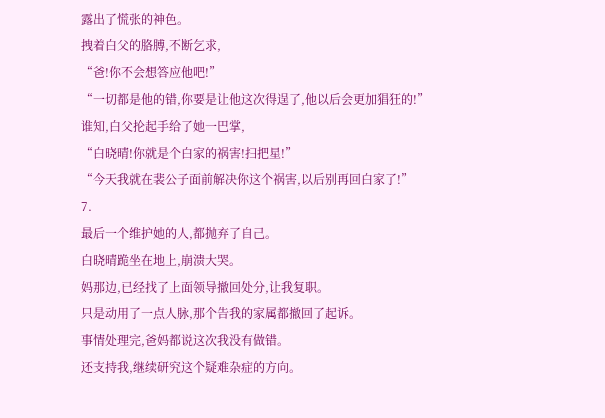露出了慌张的神色。
拽着白父的胳膊,不断乞求,
“爸!你不会想答应他吧!”
“一切都是他的错,你要是让他这次得逞了,他以后会更加猖狂的!”
谁知,白父抡起手给了她一巴掌,
“白晓晴!你就是个白家的祸害!扫把星!”
“今天我就在裴公子面前解决你这个祸害,以后别再回白家了!”
7.
最后一个维护她的人,都抛弃了自己。
白晓晴跪坐在地上,崩溃大哭。
妈那边,已经找了上面领导撤回处分,让我复职。
只是动用了一点人脉,那个告我的家属都撤回了起诉。
事情处理完,爸妈都说这次我没有做错。
还支持我,继续研究这个疑难杂症的方向。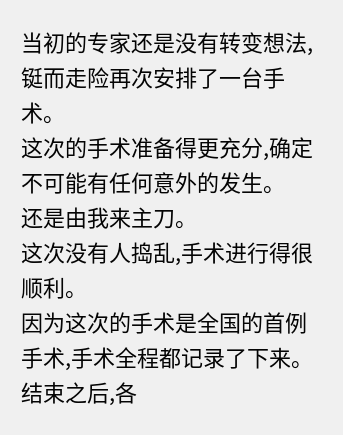当初的专家还是没有转变想法,铤而走险再次安排了一台手术。
这次的手术准备得更充分,确定不可能有任何意外的发生。
还是由我来主刀。
这次没有人捣乱,手术进行得很顺利。
因为这次的手术是全国的首例手术,手术全程都记录了下来。
结束之后,各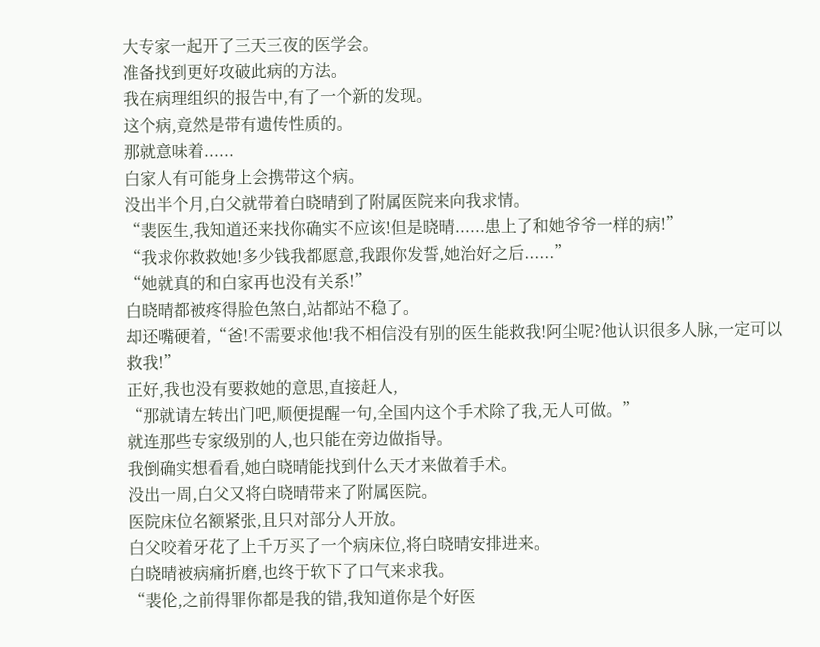大专家一起开了三天三夜的医学会。
准备找到更好攻破此病的方法。
我在病理组织的报告中,有了一个新的发现。
这个病,竟然是带有遗传性质的。
那就意味着......
白家人有可能身上会携带这个病。
没出半个月,白父就带着白晓晴到了附属医院来向我求情。
“裴医生,我知道还来找你确实不应该!但是晓晴......患上了和她爷爷一样的病!”
“我求你救救她!多少钱我都愿意,我跟你发誓,她治好之后......”
“她就真的和白家再也没有关系!”
白晓晴都被疼得脸色煞白,站都站不稳了。
却还嘴硬着,“爸!不需要求他!我不相信没有别的医生能救我!阿尘呢?他认识很多人脉,一定可以救我!”
正好,我也没有要救她的意思,直接赶人,
“那就请左转出门吧,顺便提醒一句,全国内这个手术除了我,无人可做。”
就连那些专家级别的人,也只能在旁边做指导。
我倒确实想看看,她白晓晴能找到什么天才来做着手术。
没出一周,白父又将白晓晴带来了附属医院。
医院床位名额紧张,且只对部分人开放。
白父咬着牙花了上千万买了一个病床位,将白晓晴安排进来。
白晓晴被病痛折磨,也终于软下了口气来求我。
“裴伦,之前得罪你都是我的错,我知道你是个好医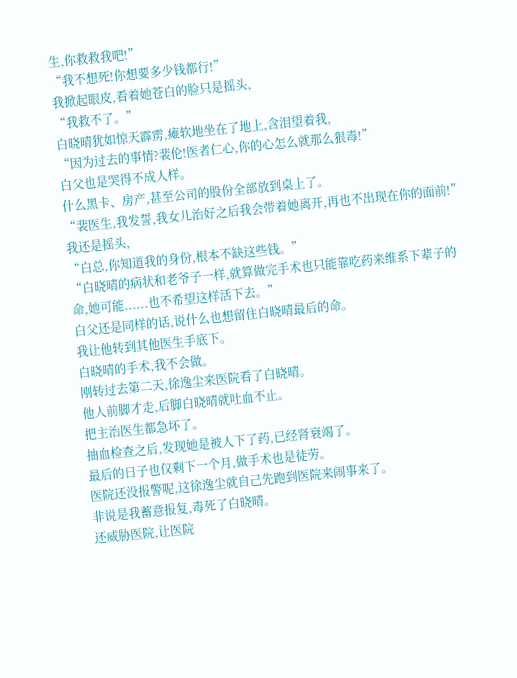生,你救救我吧!”
“我不想死!你想要多少钱都行!”
我掀起眼皮,看着她苍白的脸只是摇头,
“我救不了。”
白晓晴犹如惊天霹雳,瘫软地坐在了地上,含泪望着我,
“因为过去的事情?裴伦!医者仁心,你的心怎么就那么狠毒!”
白父也是哭得不成人样。
什么黑卡、房产,甚至公司的股份全部放到桌上了。
“裴医生,我发誓,我女儿治好之后我会带着她离开,再也不出现在你的面前!”
我还是摇头,
“白总,你知道我的身份,根本不缺这些钱。”
“白晓晴的病状和老爷子一样,就算做完手术也只能靠吃药来维系下辈子的命,她可能......也不希望这样活下去。”
白父还是同样的话,说什么也想留住白晓晴最后的命。
我让他转到其他医生手底下。
白晓晴的手术,我不会做。
刚转过去第二天,徐逸尘来医院看了白晓晴。
他人前脚才走,后脚白晓晴就吐血不止。
把主治医生都急坏了。
抽血检查之后,发现她是被人下了药,已经肾衰竭了。
最后的日子也仅剩下一个月,做手术也是徒劳。
医院还没报警呢,这徐逸尘就自己先跑到医院来闹事来了。
非说是我蓄意报复,毒死了白晓晴。
还威胁医院,让医院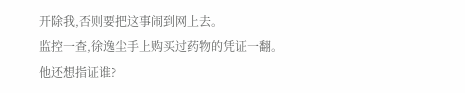开除我,否则要把这事闹到网上去。
监控一查,徐逸尘手上购买过药物的凭证一翻。
他还想指证谁?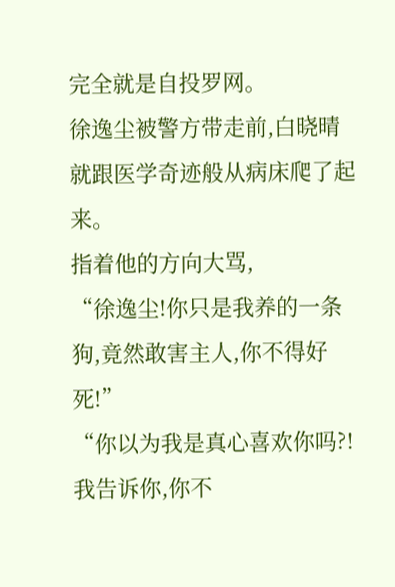完全就是自投罗网。
徐逸尘被警方带走前,白晓晴就跟医学奇迹般从病床爬了起来。
指着他的方向大骂,
“徐逸尘!你只是我养的一条狗,竟然敢害主人,你不得好死!”
“你以为我是真心喜欢你吗?!我告诉你,你不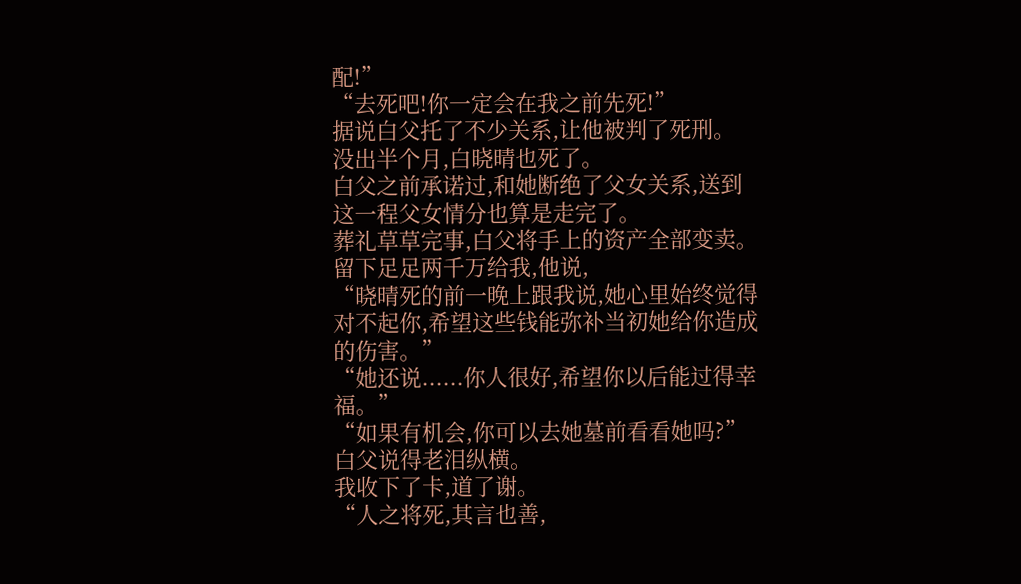配!”
“去死吧!你一定会在我之前先死!”
据说白父托了不少关系,让他被判了死刑。
没出半个月,白晓晴也死了。
白父之前承诺过,和她断绝了父女关系,送到这一程父女情分也算是走完了。
葬礼草草完事,白父将手上的资产全部变卖。
留下足足两千万给我,他说,
“晓晴死的前一晚上跟我说,她心里始终觉得对不起你,希望这些钱能弥补当初她给你造成的伤害。”
“她还说......你人很好,希望你以后能过得幸福。”
“如果有机会,你可以去她墓前看看她吗?”
白父说得老泪纵横。
我收下了卡,道了谢。
“人之将死,其言也善,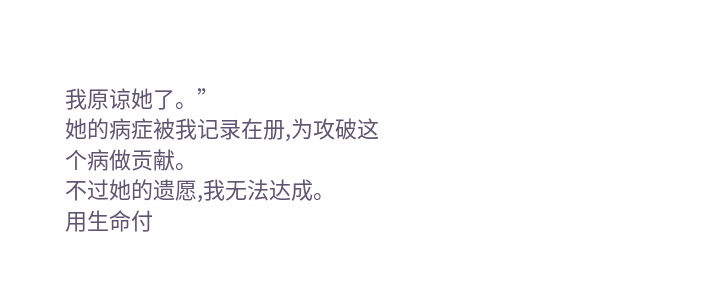我原谅她了。”
她的病症被我记录在册,为攻破这个病做贡献。
不过她的遗愿,我无法达成。
用生命付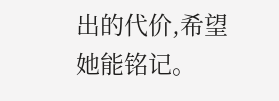出的代价,希望她能铭记。